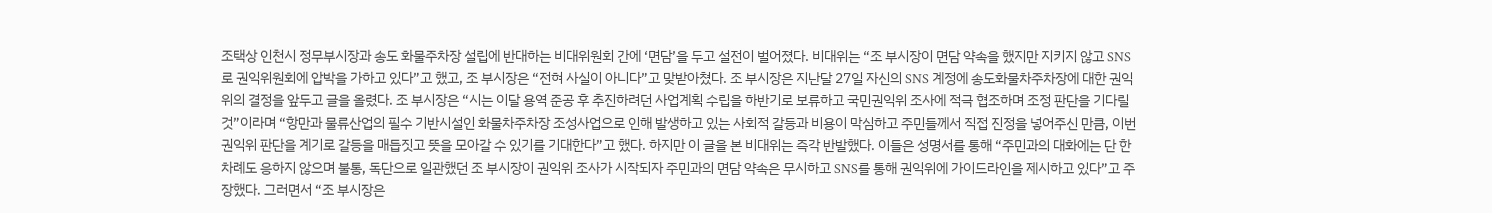조택상 인천시 정무부시장과 송도 화물주차장 설립에 반대하는 비대위원회 간에 ‘면담’을 두고 설전이 벌어졌다. 비대위는 “조 부시장이 면담 약속을 했지만 지키지 않고 SNS로 권익위원회에 압박을 가하고 있다”고 했고, 조 부시장은 “전혀 사실이 아니다”고 맞받아쳤다. 조 부시장은 지난달 27일 자신의 SNS 계정에 송도화물차주차장에 대한 권익위의 결정을 앞두고 글을 올렸다. 조 부시장은 “시는 이달 용역 준공 후 추진하려던 사업계획 수립을 하반기로 보류하고 국민권익위 조사에 적극 협조하며 조정 판단을 기다릴 것”이라며 “항만과 물류산업의 필수 기반시설인 화물차주차장 조성사업으로 인해 발생하고 있는 사회적 갈등과 비용이 막심하고 주민들께서 직접 진정을 넣어주신 만큼, 이번 권익위 판단을 계기로 갈등을 매듭짓고 뜻을 모아갈 수 있기를 기대한다”고 했다. 하지만 이 글을 본 비대위는 즉각 반발했다. 이들은 성명서를 통해 “주민과의 대화에는 단 한 차례도 응하지 않으며 불통, 독단으로 일관했던 조 부시장이 권익위 조사가 시작되자 주민과의 면담 약속은 무시하고 SNS를 통해 권익위에 가이드라인을 제시하고 있다”고 주장했다. 그러면서 “조 부시장은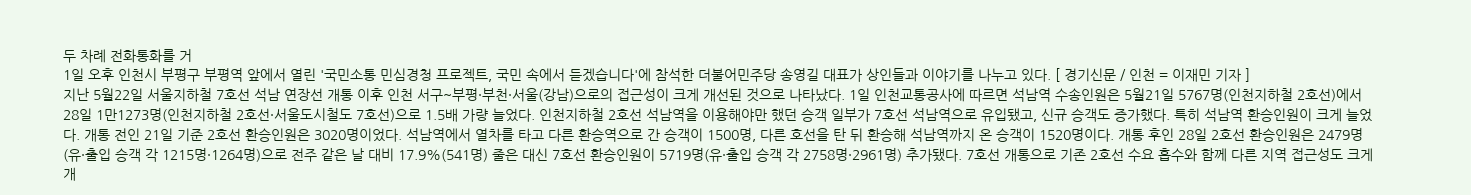두 차례 전화통화를 거
1일 오후 인천시 부평구 부평역 앞에서 열린 '국민소통 민심경청 프로젝트, 국민 속에서 듣겠습니다'에 참석한 더불어민주당 송영길 대표가 상인들과 이야기를 나누고 있다. [ 경기신문 / 인천 = 이재민 기자 ]
지난 5월22일 서울지하철 7호선 석남 연장선 개통 이후 인천 서구~부평·부천·서울(강남)으로의 접근성이 크게 개선된 것으로 나타났다. 1일 인천교통공사에 따르면 석남역 수송인원은 5월21일 5767명(인천지하철 2호선)에서 28일 1만1273명(인천지하철 2호선·서울도시철도 7호선)으로 1.5배 가량 늘었다. 인천지하철 2호선 석남역을 이용해야만 했던 승객 일부가 7호선 석남역으로 유입됐고, 신규 승객도 증가했다. 특히 석남역 환승인원이 크게 늘었다. 개통 전인 21일 기준 2호선 환승인원은 3020명이었다. 석남역에서 열차를 타고 다른 환승역으로 간 승객이 1500명, 다른 호선을 탄 뒤 환승해 석남역까지 온 승객이 1520명이다. 개통 후인 28일 2호선 환승인원은 2479명(유·출입 승객 각 1215명·1264명)으로 전주 같은 날 대비 17.9%(541명) 줄은 대신 7호선 환승인원이 5719명(유·출입 승객 각 2758명·2961명) 추가됐다. 7호선 개통으로 기존 2호선 수요 흡수와 함께 다른 지역 접근성도 크게 개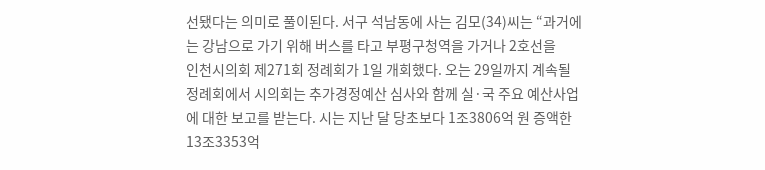선됐다는 의미로 풀이된다. 서구 석남동에 사는 김모(34)씨는 “과거에는 강남으로 가기 위해 버스를 타고 부평구청역을 가거나 2호선을
인천시의회 제271회 정례회가 1일 개회했다. 오는 29일까지 계속될 정례회에서 시의회는 추가경정예산 심사와 함께 실·국 주요 예산사업에 대한 보고를 받는다. 시는 지난 달 당초보다 1조3806억 원 증액한 13조3353억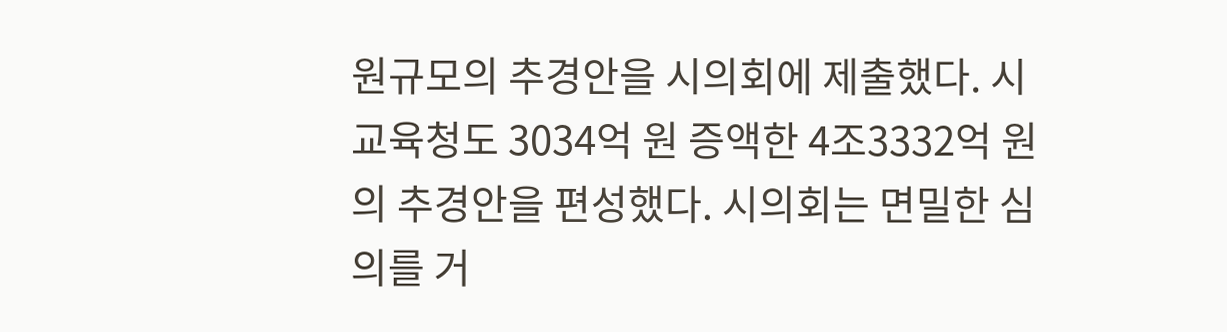원규모의 추경안을 시의회에 제출했다. 시교육청도 3034억 원 증액한 4조3332억 원의 추경안을 편성했다. 시의회는 면밀한 심의를 거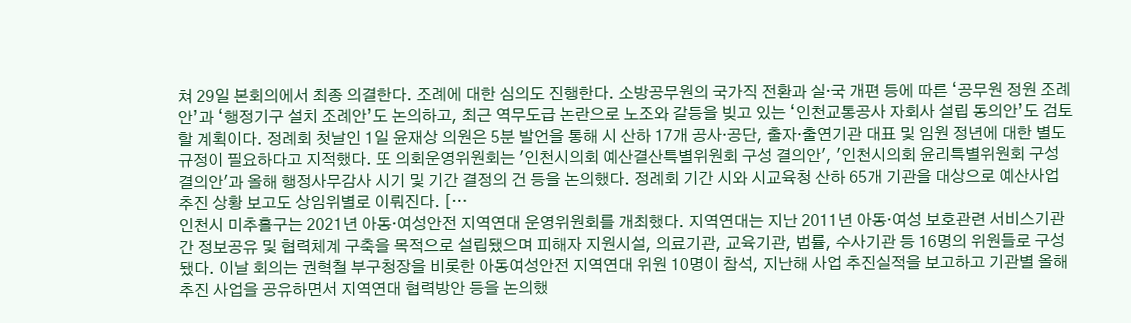쳐 29일 본회의에서 최종 의결한다. 조례에 대한 심의도 진행한다. 소방공무원의 국가직 전환과 실·국 개편 등에 따른 ‘공무원 정원 조례안’과 ‘행정기구 설치 조례안’도 논의하고, 최근 역무도급 논란으로 노조와 갈등을 빚고 있는 ‘인천교통공사 자회사 설립 동의안’도 검토할 계획이다. 정례회 첫날인 1일 윤재상 의원은 5분 발언을 통해 시 산하 17개 공사·공단, 출자·출연기관 대표 및 임원 정년에 대한 별도 규정이 필요하다고 지적했다. 또 의회운영위원회는 '인천시의회 예산결산특별위원회 구성 결의안', '인천시의회 윤리특별위원회 구성 결의안'과 올해 행정사무감사 시기 및 기간 결정의 건 등을 논의했다. 정례회 기간 시와 시교육청 산하 65개 기관을 대상으로 예산사업 추진 상황 보고도 상임위별로 이뤄진다. […
인천시 미추홀구는 2021년 아동·여성안전 지역연대 운영위원회를 개최했다. 지역연대는 지난 2011년 아동·여성 보호관련 서비스기관 간 정보공유 및 협력체계 구축을 목적으로 설립됐으며 피해자 지원시설, 의료기관, 교육기관, 법률, 수사기관 등 16명의 위원들로 구성됐다. 이날 회의는 권혁철 부구청장을 비롯한 아동여성안전 지역연대 위원 10명이 참석, 지난해 사업 추진실적을 보고하고 기관별 올해 추진 사업을 공유하면서 지역연대 협력방안 등을 논의했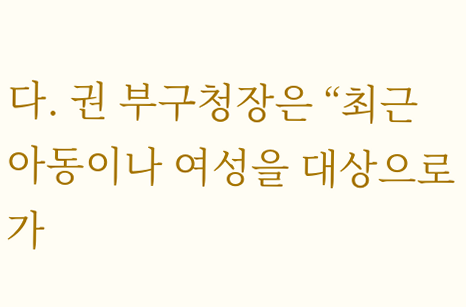다. 권 부구청장은 “최근 아동이나 여성을 대상으로 가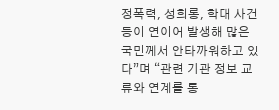정폭력, 성희롱, 학대 사건 등이 연이어 발생해 많은 국민께서 안타까워하고 있다”며 “관련 기관 정보 교류와 연계를 통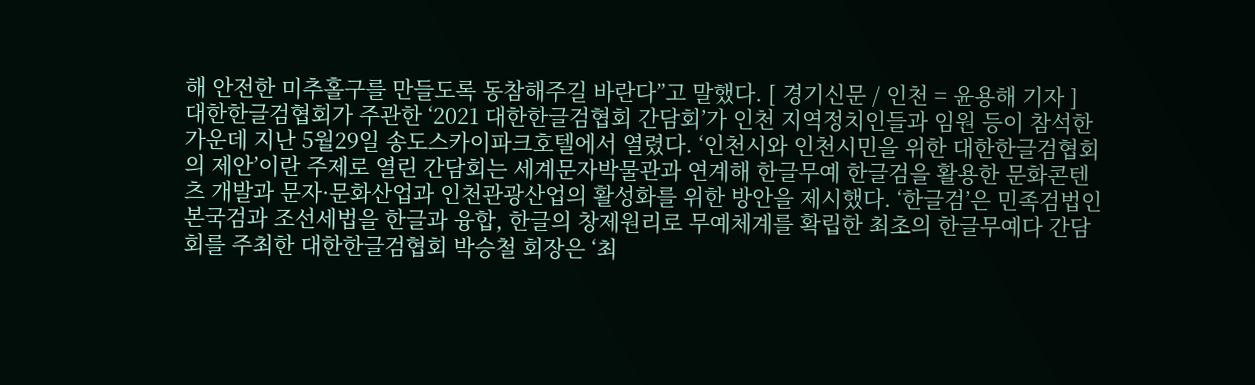해 안전한 미추홀구를 만들도록 동참해주길 바란다”고 말했다. [ 경기신문 / 인천 = 윤용해 기자 ]
대한한글검협회가 주관한 ‘2021 대한한글검협회 간담회’가 인천 지역정치인들과 임원 등이 참석한 가운데 지난 5월29일 송도스카이파크호텔에서 열렸다. ‘인천시와 인천시민을 위한 대한한글검협회의 제안’이란 주제로 열린 간담회는 세계문자박물관과 연계해 한글무예 한글검을 활용한 문화콘텐츠 개발과 문자·문화산업과 인천관광산업의 활성화를 위한 방안을 제시했다. ‘한글검’은 민족검법인 본국검과 조선세법을 한글과 융합, 한글의 창제원리로 무예체계를 확립한 최초의 한글무예다 간담회를 주최한 대한한글검협회 박승철 회장은 ‘최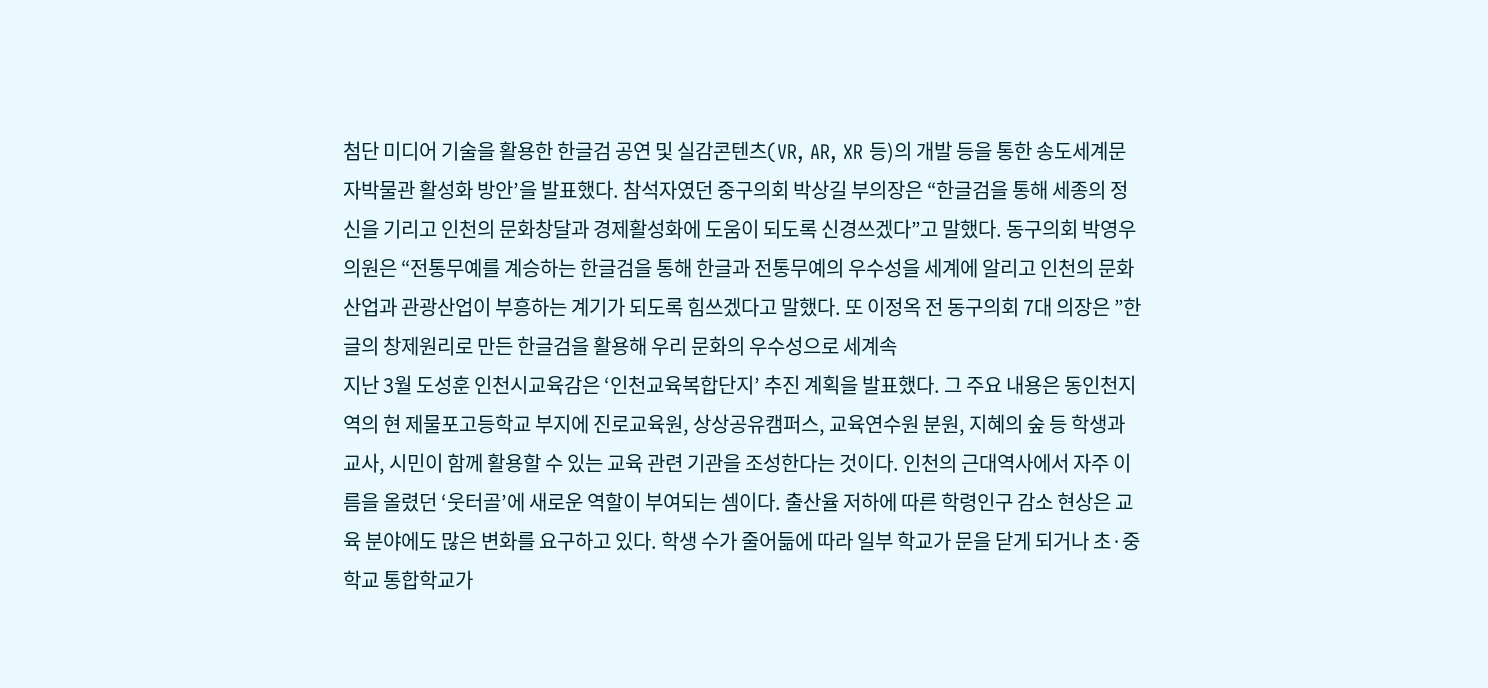첨단 미디어 기술을 활용한 한글검 공연 및 실감콘텐츠(VR, AR, XR 등)의 개발 등을 통한 송도세계문자박물관 활성화 방안’을 발표했다. 참석자였던 중구의회 박상길 부의장은 “한글검을 통해 세종의 정신을 기리고 인천의 문화창달과 경제활성화에 도움이 되도록 신경쓰겠다”고 말했다. 동구의회 박영우 의원은 “전통무예를 계승하는 한글검을 통해 한글과 전통무예의 우수성을 세계에 알리고 인천의 문화산업과 관광산업이 부흥하는 계기가 되도록 힘쓰겠다고 말했다. 또 이정옥 전 동구의회 7대 의장은 ”한글의 창제원리로 만든 한글검을 활용해 우리 문화의 우수성으로 세계속
지난 3월 도성훈 인천시교육감은 ‘인천교육복합단지’ 추진 계획을 발표했다. 그 주요 내용은 동인천지역의 현 제물포고등학교 부지에 진로교육원, 상상공유캠퍼스, 교육연수원 분원, 지혜의 숲 등 학생과 교사, 시민이 함께 활용할 수 있는 교육 관련 기관을 조성한다는 것이다. 인천의 근대역사에서 자주 이름을 올렸던 ‘웃터골’에 새로운 역할이 부여되는 셈이다. 출산율 저하에 따른 학령인구 감소 현상은 교육 분야에도 많은 변화를 요구하고 있다. 학생 수가 줄어듦에 따라 일부 학교가 문을 닫게 되거나 초·중학교 통합학교가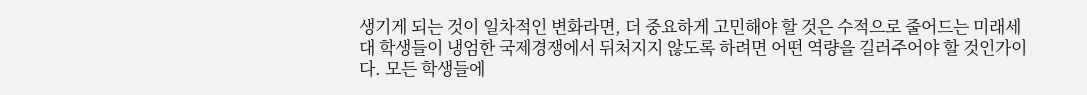생기게 되는 것이 일차적인 변화라면, 더 중요하게 고민해야 할 것은 수적으로 줄어드는 미래세대 학생들이 냉엄한 국제경쟁에서 뒤처지지 않도록 하려면 어떤 역량을 길러주어야 할 것인가이다. 모든 학생들에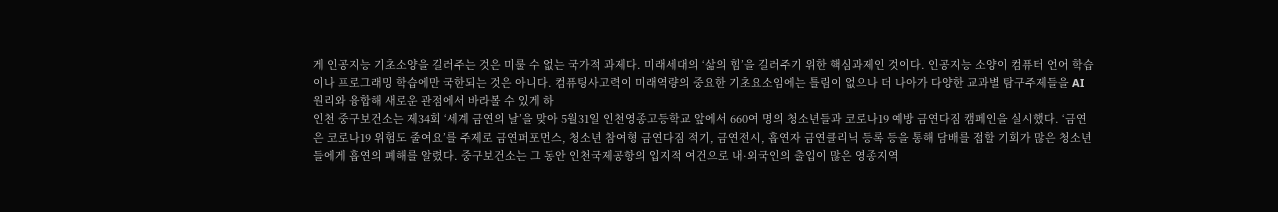게 인공지능 기초소양을 길러주는 것은 미룰 수 없는 국가적 과제다. 미래세대의 ‘삶의 힘’을 길러주기 위한 핵심과제인 것이다. 인공지능 소양이 컴퓨터 언어 학습이나 프로그래밍 학습에만 국한되는 것은 아니다. 컴퓨팅사고력이 미래역량의 중요한 기초요소임에는 틀림이 없으나 더 나아가 다양한 교과별 탐구주제들을 AI 원리와 융합해 새로운 관점에서 바라볼 수 있게 하
인천 중구보건소는 제34회 ‘세계 금연의 날’을 맞아 5월31일 인천영종고등학교 앞에서 660여 명의 청소년들과 코로나19 예방 금연다짐 캠페인을 실시했다. ‘금연은 코로나19 위험도 줄여요’를 주제로 금연퍼포먼스, 청소년 참여형 금연다짐 적기, 금연전시, 흡연자 금연클리닉 등록 등을 통해 담배를 접할 기회가 많은 청소년들에게 흡연의 폐해를 알렸다. 중구보건소는 그 동안 인천국제공항의 입지적 여건으로 내·외국인의 출입이 많은 영종지역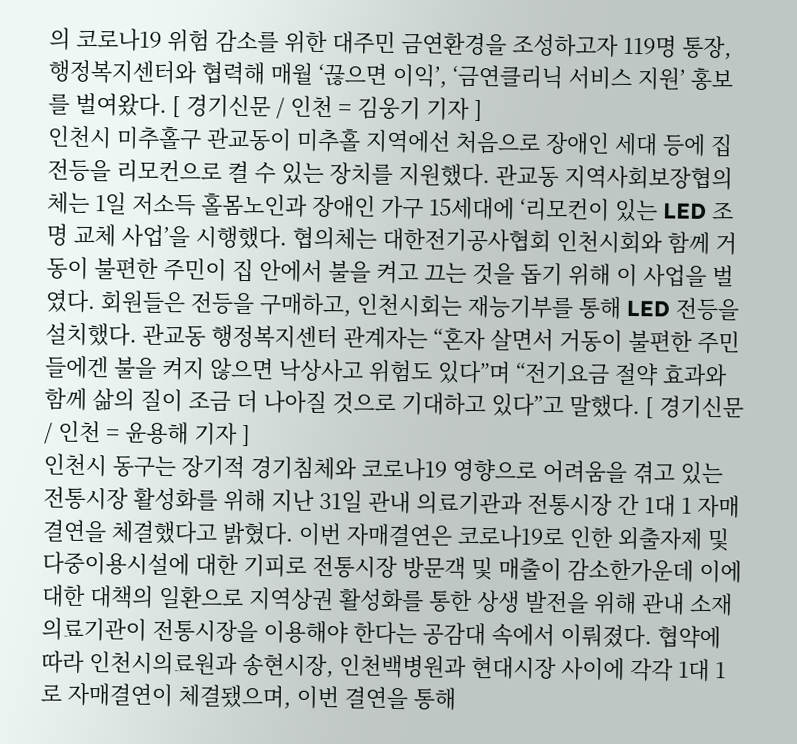의 코로나19 위험 감소를 위한 대주민 금연환경을 조성하고자 119명 통장, 행정복지센터와 협력해 매월 ‘끊으면 이익’, ‘금연클리닉 서비스 지원’ 홍보를 벌여왔다. [ 경기신문 / 인천 = 김웅기 기자 ]
인천시 미추홀구 관교동이 미추홀 지역에선 처음으로 장애인 세대 등에 집 전등을 리모컨으로 켤 수 있는 장치를 지원했다. 관교동 지역사회보장협의체는 1일 저소득 홀몸노인과 장애인 가구 15세대에 ‘리모컨이 있는 LED 조명 교체 사업’을 시행했다. 협의체는 대한전기공사협회 인천시회와 함께 거동이 불편한 주민이 집 안에서 불을 켜고 끄는 것을 돕기 위해 이 사업을 벌였다. 회원들은 전등을 구매하고, 인천시회는 재능기부를 통해 LED 전등을 설치했다. 관교동 행정복지센터 관계자는 “혼자 살면서 거동이 불편한 주민들에겐 불을 켜지 않으면 낙상사고 위험도 있다”며 “전기요금 절약 효과와 함께 삶의 질이 조금 더 나아질 것으로 기대하고 있다”고 말했다. [ 경기신문 / 인천 = 윤용해 기자 ]
인천시 동구는 장기적 경기침체와 코로나19 영향으로 어려움을 겪고 있는 전통시장 활성화를 위해 지난 31일 관내 의료기관과 전통시장 간 1대 1 자매결연을 체결했다고 밝혔다. 이번 자매결연은 코로나19로 인한 외출자제 및 다중이용시설에 대한 기피로 전통시장 방문객 및 매출이 감소한가운데 이에 대한 대책의 일환으로 지역상권 활성화를 통한 상생 발전을 위해 관내 소재 의료기관이 전통시장을 이용해야 한다는 공감대 속에서 이뤄졌다. 협약에 따라 인천시의료원과 송현시장, 인천백병원과 현대시장 사이에 각각 1대 1로 자매결연이 체결됐으며, 이번 결연을 통해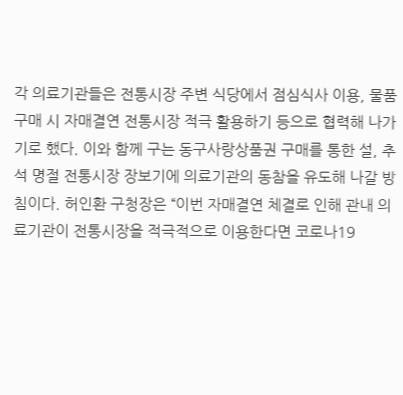각 의료기관들은 전통시장 주변 식당에서 점심식사 이용, 물품 구매 시 자매결연 전통시장 적극 활용하기 등으로 협력해 나가기로 했다. 이와 함께 구는 동구사랑상품권 구매를 통한 설, 추석 명절 전통시장 장보기에 의료기관의 동참을 유도해 나갈 방침이다. 허인환 구청장은 “이번 자매결연 체결로 인해 관내 의료기관이 전통시장을 적극적으로 이용한다면 코로나19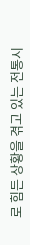로 힘든 상황을 겪고 있는 전통시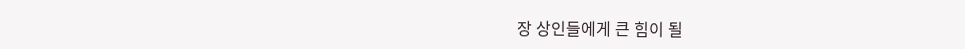장 상인들에게 큰 힘이 될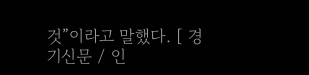것”이라고 말했다. [ 경기신문 / 인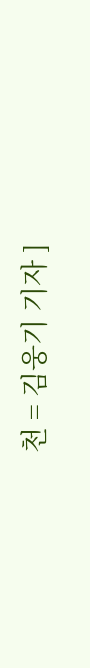천 = 김웅기 기자 ]